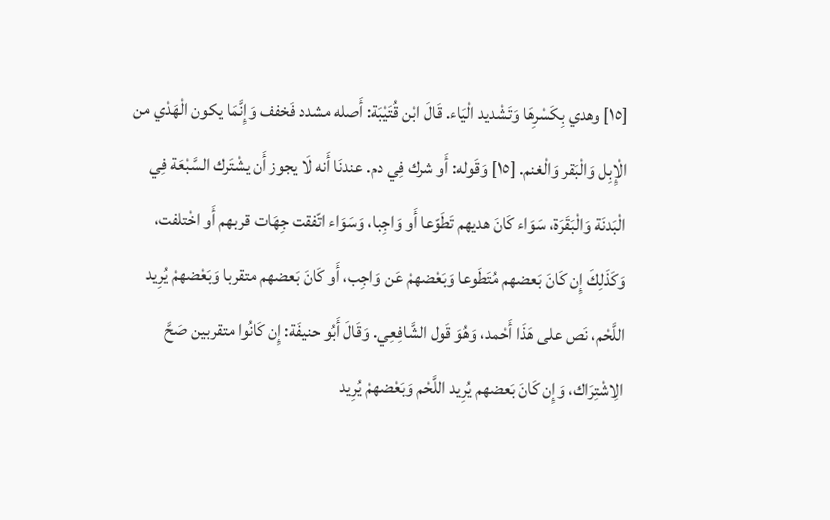[١٥] وهدي بِكَسْرِهَا وَتَشْديد الْيَاء. قَالَ ابْن قُتَيْبَة: أَصله مشدد فَخفف وَإِنَّمَا يكون الْهَدْي من الْإِبِل وَالْبَقر وَالْغنم. [١٥] وَقَوله: أَو شرك فِي دم. عندنَا أَنه لَا يجوز أَن يشْتَرك السَّبْعَة فِي الْبَدنَة وَالْبَقَرَة، سَوَاء كَانَ هديهم تَطَوّعا أَو وَاجِبا، وَسَوَاء اتّفقت جِهَات قربهم أَو اخْتلفت، وَكَذَلِكَ إِن كَانَ بَعضهم مُتَطَوعا وَبَعْضهمْ عَن وَاجِب، أَو كَانَ بَعضهم متقربا وَبَعْضهمْ يُرِيد اللَّحْم، نَص على هَذَا أَحْمد، وَهُوَ قَول الشَّافِعِي. وَقَالَ أَبُو حنيفَة: إِن كَانُوا متقربين صَحَّ الِاشْتِرَاك، وَإِن كَانَ بَعضهم يُرِيد اللَّحْم وَبَعْضهمْ يُرِيد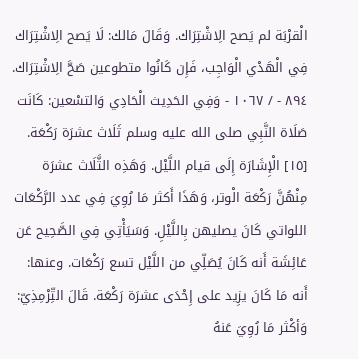الْقرْبَة لم يَصح الِاشْتِرَاك. وَقَالَ مَالك: لَا يَصح الِاشْتِرَاك فِي الْهَدْي الْوَاجِب، فَإِن كَانُوا متطوعين صَحَّ الِاشْتِرَاك.
٨٩٤ - / ١٠٦٧ - وَفِي الحَدِيث الْحَادِي وَالتسْعين: كَانَت صَلَاة النَّبِي صلى الله عليه وسلم ثَلَاث عشرَة رَكْعَة. [١٥] الْإِشَارَة إِلَى قيام اللَّيْل. وَهَذِه الثَّلَاث عشرَة مِنْهُنَّ رَكْعَة الْوتر، وَهَذَا أَكثر مَا رُوِيَ فِي عدد الرَّكْعَات اللواتي كَانَ يصليهن بِاللَّيْلِ. وَسَيَأْتِي فِي الصَّحِيح عَن عَائِشَة أَنه كَانَ يُصَلِّي من اللَّيْل تسع رَكْعَات. وعنها: أَنه مَا كَانَ يزِيد على إِحْدَى عشرَة رَكْعَة. قَالَ التِّرْمِذِيّ: وَأكْثر مَا رُوِيَ عَنهُ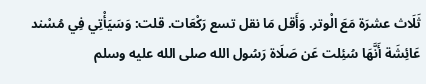ثَلَاث عشرَة مَعَ الْوتر. وَأَقل مَا نقل تسع رَكْعَات. قلت: وَسَيَأْتِي فِي مُسْند عَائِشَة أَنَّهَا سُئِلت عَن صَلَاة رَسُول الله صلى الله عليه وسلم